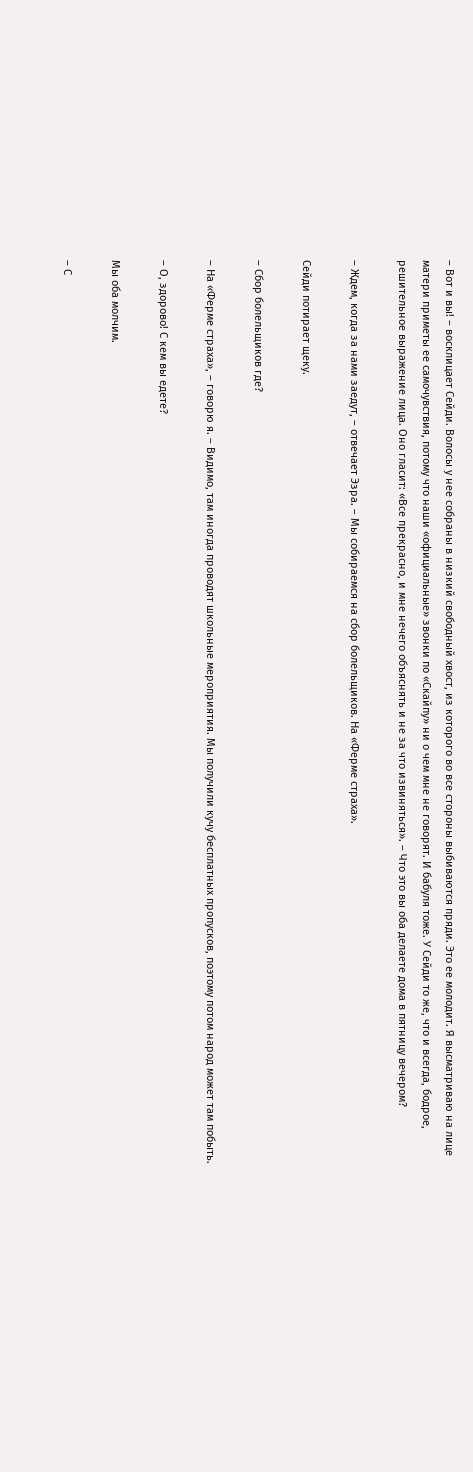– Вот и вы! – восклицает Сейди. Волосы у нее собраны в низкий свободный хвост, из которого во все стороны выбиваются пряди. Это ее молодит. Я высматриваю на лице матери приметы ее самочувствия, потому что наши «официальные» звонки по «Скайпу» ни о чем мне не говорят. И бабуля тоже. У Сейди то же, что и всегда, бодрое, решительное выражение лица. Оно гласит: «Все прекрасно, и мне нечего объяснять и не за что извиняться». – Что это вы оба делаете дома в пятницу вечером?

– Ждем, когда за нами заедут, – отвечает Эзра. – Мы собираемся на сбор болельщиков. На «Ферме страха».

Сейди потирает щеку.

– Сбор болельщиков где?

– На «Ферме страха», – говорю я. – Видимо, там иногда проводят школьные мероприятия. Мы получили кучу бесплатных пропусков, поэтому потом народ может там побыть.

– О, здорово! С кем вы едете?

Мы оба молчим.

– С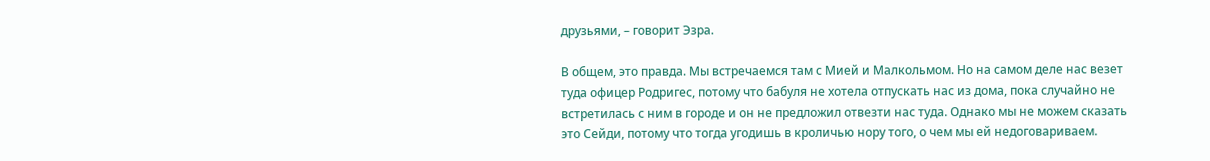друзьями, – говорит Эзра.

В общем, это правда. Мы встречаемся там с Мией и Малкольмом. Но на самом деле нас везет туда офицер Родригес, потому что бабуля не хотела отпускать нас из дома, пока случайно не встретилась с ним в городе и он не предложил отвезти нас туда. Однако мы не можем сказать это Сейди, потому что тогда угодишь в кроличью нору того, о чем мы ей недоговариваем.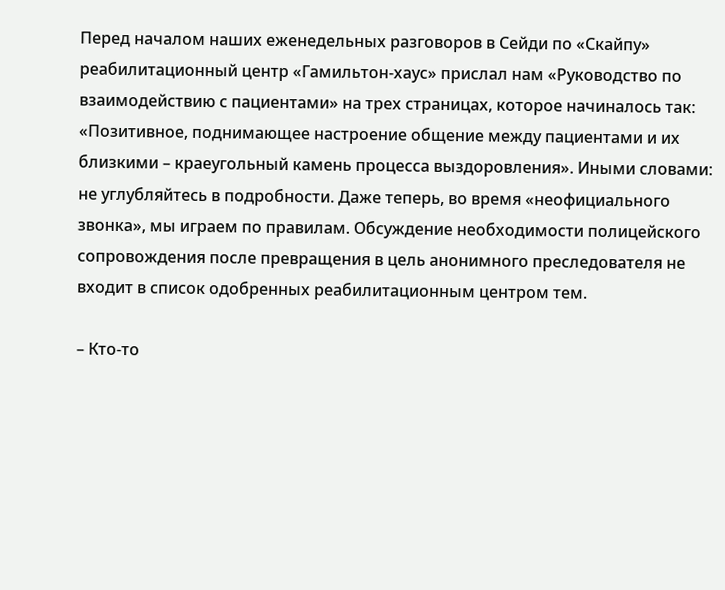Перед началом наших еженедельных разговоров в Сейди по «Скайпу» реабилитационный центр «Гамильтон-хаус» прислал нам «Руководство по взаимодействию с пациентами» на трех страницах, которое начиналось так: «Позитивное, поднимающее настроение общение между пациентами и их близкими – краеугольный камень процесса выздоровления». Иными словами: не углубляйтесь в подробности. Даже теперь, во время «неофициального звонка», мы играем по правилам. Обсуждение необходимости полицейского сопровождения после превращения в цель анонимного преследователя не входит в список одобренных реабилитационным центром тем.

– Кто-то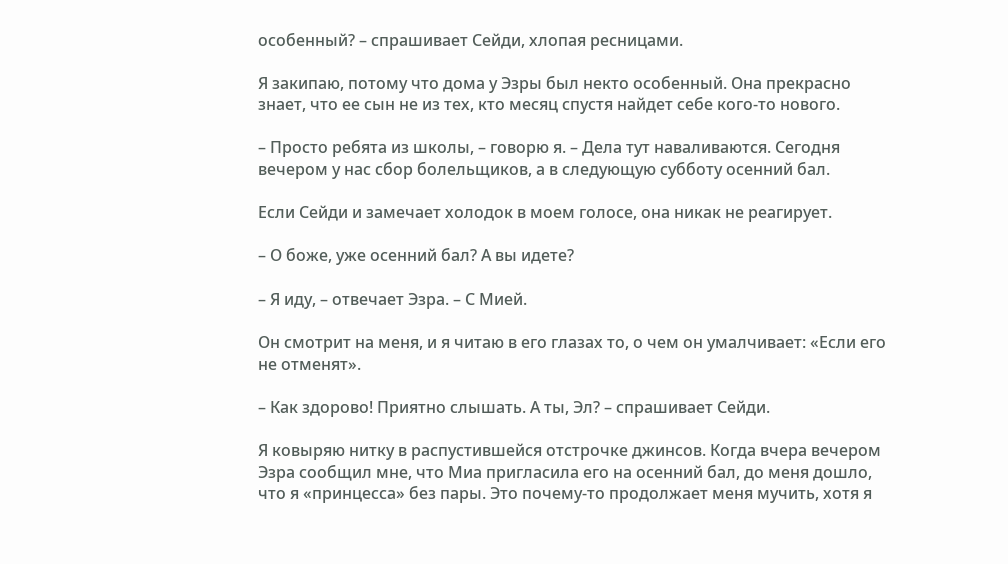особенный? – спрашивает Сейди, хлопая ресницами.

Я закипаю, потому что дома у Эзры был некто особенный. Она прекрасно знает, что ее сын не из тех, кто месяц спустя найдет себе кого-то нового.

– Просто ребята из школы, – говорю я. – Дела тут наваливаются. Сегодня вечером у нас сбор болельщиков, а в следующую субботу осенний бал.

Если Сейди и замечает холодок в моем голосе, она никак не реагирует.

– О боже, уже осенний бал? А вы идете?

– Я иду, – отвечает Эзра. – С Мией.

Он смотрит на меня, и я читаю в его глазах то, о чем он умалчивает: «Если его не отменят».

– Как здорово! Приятно слышать. А ты, Эл? – спрашивает Сейди.

Я ковыряю нитку в распустившейся отстрочке джинсов. Когда вчера вечером Эзра сообщил мне, что Миа пригласила его на осенний бал, до меня дошло, что я «принцесса» без пары. Это почему-то продолжает меня мучить, хотя я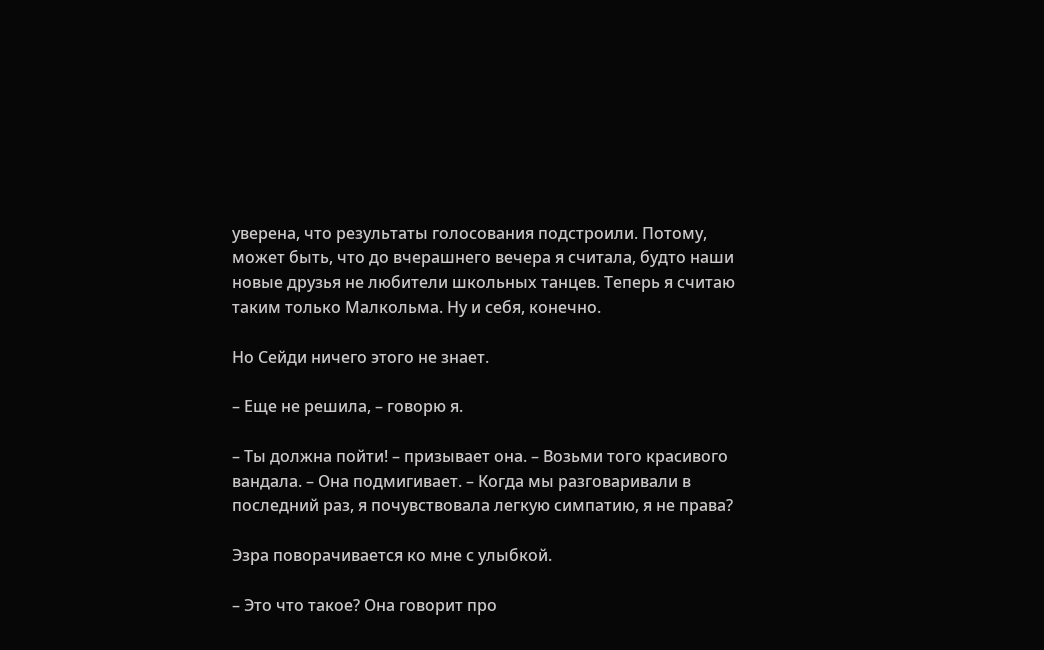уверена, что результаты голосования подстроили. Потому, может быть, что до вчерашнего вечера я считала, будто наши новые друзья не любители школьных танцев. Теперь я считаю таким только Малкольма. Ну и себя, конечно.

Но Сейди ничего этого не знает.

– Еще не решила, – говорю я.

– Ты должна пойти! – призывает она. – Возьми того красивого вандала. – Она подмигивает. – Когда мы разговаривали в последний раз, я почувствовала легкую симпатию, я не права?

Эзра поворачивается ко мне с улыбкой.

– Это что такое? Она говорит про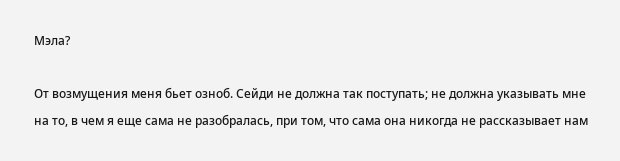Мэла?

От возмущения меня бьет озноб. Сейди не должна так поступать; не должна указывать мне на то, в чем я еще сама не разобралась, при том, что сама она никогда не рассказывает нам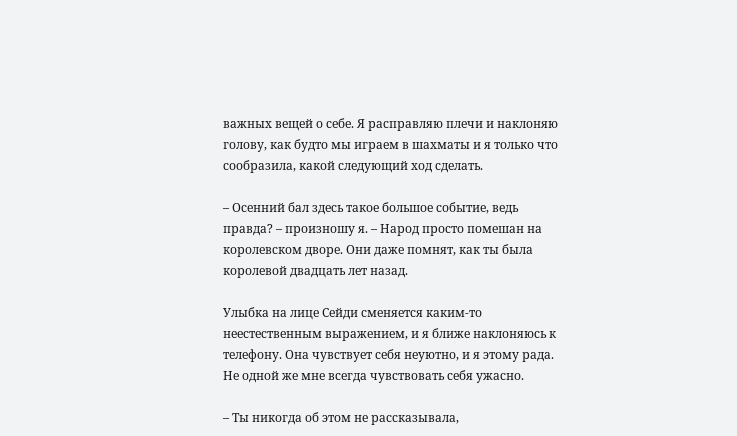важных вещей о себе. Я расправляю плечи и наклоняю голову, как будто мы играем в шахматы и я только что сообразила, какой следующий ход сделать.

– Осенний бал здесь такое большое событие, ведь правда? – произношу я. – Народ просто помешан на королевском дворе. Они даже помнят, как ты была королевой двадцать лет назад.

Улыбка на лице Сейди сменяется каким-то неестественным выражением, и я ближе наклоняюсь к телефону. Она чувствует себя неуютно, и я этому рада. Не одной же мне всегда чувствовать себя ужасно.

– Ты никогда об этом не рассказывала,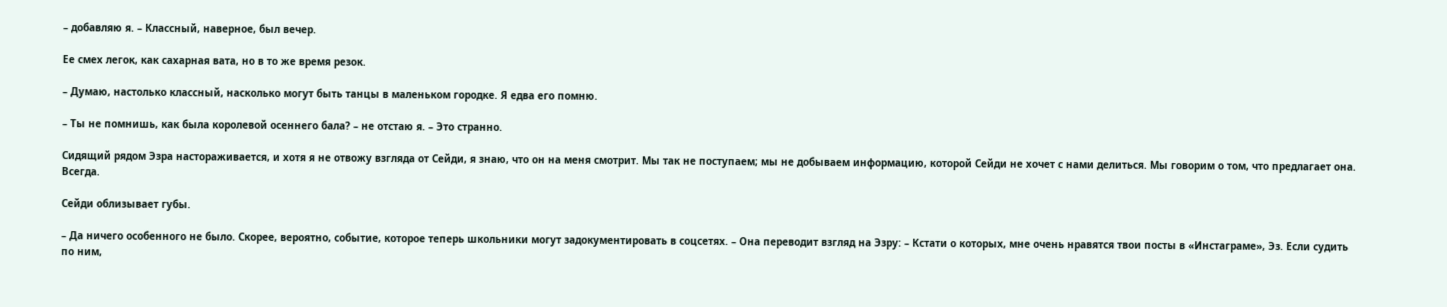– добавляю я. – Классный, наверное, был вечер.

Ее смех легок, как сахарная вата, но в то же время резок.

– Думаю, настолько классный, насколько могут быть танцы в маленьком городке. Я едва его помню.

– Ты не помнишь, как была королевой осеннего бала? – не отстаю я. – Это странно.

Сидящий рядом Эзра настораживается, и хотя я не отвожу взгляда от Сейди, я знаю, что он на меня смотрит. Мы так не поступаем; мы не добываем информацию, которой Сейди не хочет с нами делиться. Мы говорим о том, что предлагает она. Всегда.

Сейди облизывает губы.

– Да ничего особенного не было. Скорее, вероятно, событие, которое теперь школьники могут задокументировать в соцсетях. – Она переводит взгляд на Эзру: – Кстати о которых, мне очень нравятся твои посты в «Инстаграме», Эз. Если судить по ним,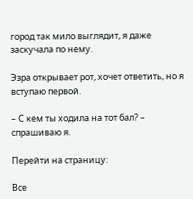город так мило выглядит, я даже заскучала по нему.

Эзра открывает рот, хочет ответить, но я вступаю первой.

– С кем ты ходила на тот бал? – спрашиваю я.

Перейти на страницу:

Все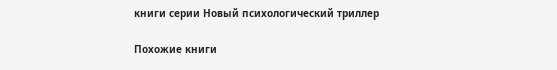книги серии Новый психологический триллер

Похожие книги